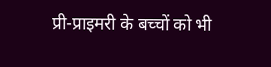प्री-प्राइमरी के बच्चों को भी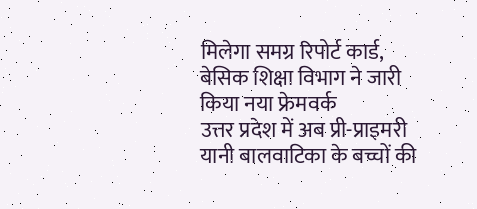मिलेगा समग्र रिपोर्ट कार्ड, बेसिक शिक्षा विभाग ने जारी किया नया फ्रेमवर्क
उत्तर प्रदेश में अब प्री-प्राइमरी यानी बालवाटिका के बच्चों की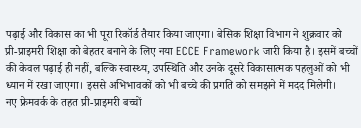पढ़ाई और विकास का भी पूरा रिकॉर्ड तैयार किया जाएगा। बेसिक शिक्षा विभाग ने शुक्रवार को प्री-प्राइमरी शिक्षा को बेहतर बनाने के लिए नया ECCE Framework जारी किया है। इसमें बच्चों की केवल पढ़ाई ही नहीं, बल्कि स्वास्थ्य, उपस्थिति और उनके दूसरे विकासात्मक पहलुओं को भी ध्यान में रखा जाएगा। इससे अभिभावकों को भी बच्चे की प्रगति को समझने में मदद मिलेगी।
नए फ्रेमवर्क के तहत प्री-प्राइमरी बच्चों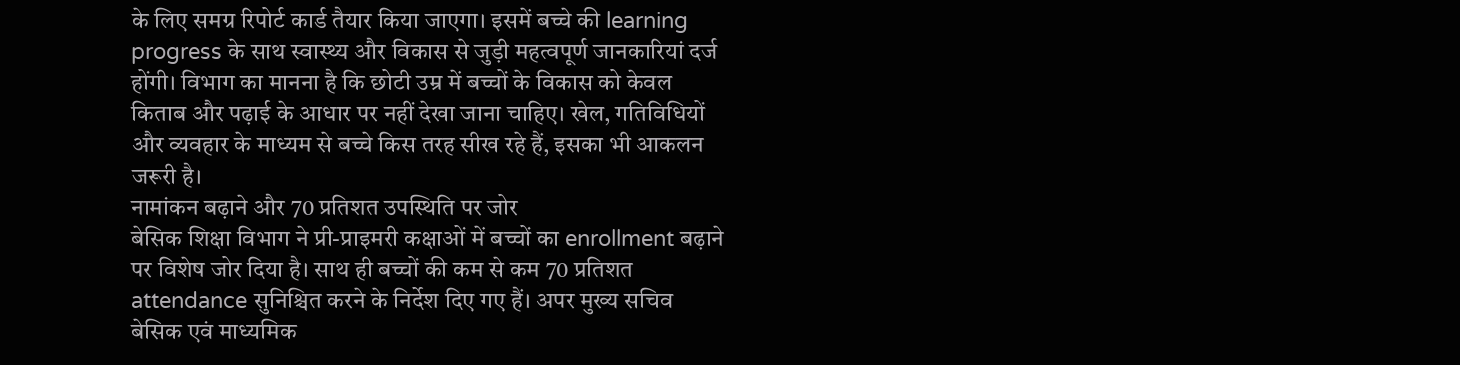के लिए समग्र रिपोर्ट कार्ड तैयार किया जाएगा। इसमें बच्चे की learning progress के साथ स्वास्थ्य और विकास से जुड़ी महत्वपूर्ण जानकारियां दर्ज होंगी। विभाग का मानना है कि छोटी उम्र में बच्चों के विकास को केवल किताब और पढ़ाई के आधार पर नहीं देखा जाना चाहिए। खेल, गतिविधियों और व्यवहार के माध्यम से बच्चे किस तरह सीख रहे हैं, इसका भी आकलन जरूरी है।
नामांकन बढ़ाने और 70 प्रतिशत उपस्थिति पर जोर
बेसिक शिक्षा विभाग ने प्री-प्राइमरी कक्षाओं में बच्चों का enrollment बढ़ाने पर विशेष जोर दिया है। साथ ही बच्चों की कम से कम 70 प्रतिशत attendance सुनिश्चित करने के निर्देश दिए गए हैं। अपर मुख्य सचिव बेसिक एवं माध्यमिक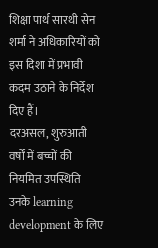शिक्षा पार्थ सारथी सेन शर्मा ने अधिकारियों को इस दिशा में प्रभावी कदम उठाने के निर्देश दिए हैं।
दरअसल, शुरुआती वर्षों में बच्चों की नियमित उपस्थिति उनके learning development के लिए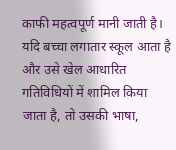काफी महत्वपूर्ण मानी जाती है। यदि बच्चा लगातार स्कूल आता है और उसे खेल आधारित गतिविधियों में शामिल किया जाता है, तो उसकी भाषा,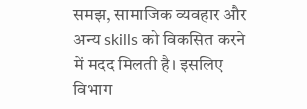समझ, सामाजिक व्यवहार और अन्य skills को विकसित करने में मदद मिलती है। इसलिए विभाग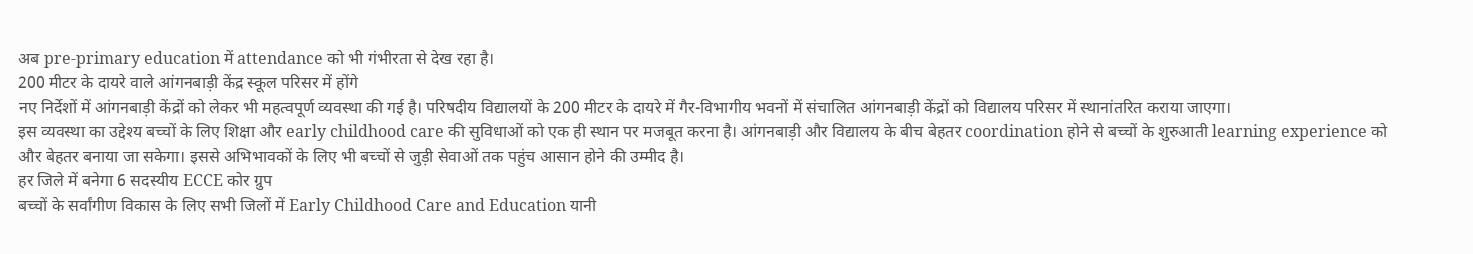अब pre-primary education में attendance को भी गंभीरता से देख रहा है।
200 मीटर के दायरे वाले आंगनबाड़ी केंद्र स्कूल परिसर में होंगे
नए निर्देशों में आंगनबाड़ी केंद्रों को लेकर भी महत्वपूर्ण व्यवस्था की गई है। परिषदीय विद्यालयों के 200 मीटर के दायरे में गैर-विभागीय भवनों में संचालित आंगनबाड़ी केंद्रों को विद्यालय परिसर में स्थानांतरित कराया जाएगा।
इस व्यवस्था का उद्देश्य बच्चों के लिए शिक्षा और early childhood care की सुविधाओं को एक ही स्थान पर मजबूत करना है। आंगनबाड़ी और विद्यालय के बीच बेहतर coordination होने से बच्चों के शुरुआती learning experience को और बेहतर बनाया जा सकेगा। इससे अभिभावकों के लिए भी बच्चों से जुड़ी सेवाओं तक पहुंच आसान होने की उम्मीद है।
हर जिले में बनेगा 6 सदस्यीय ECCE कोर ग्रुप
बच्चों के सर्वांगीण विकास के लिए सभी जिलों में Early Childhood Care and Education यानी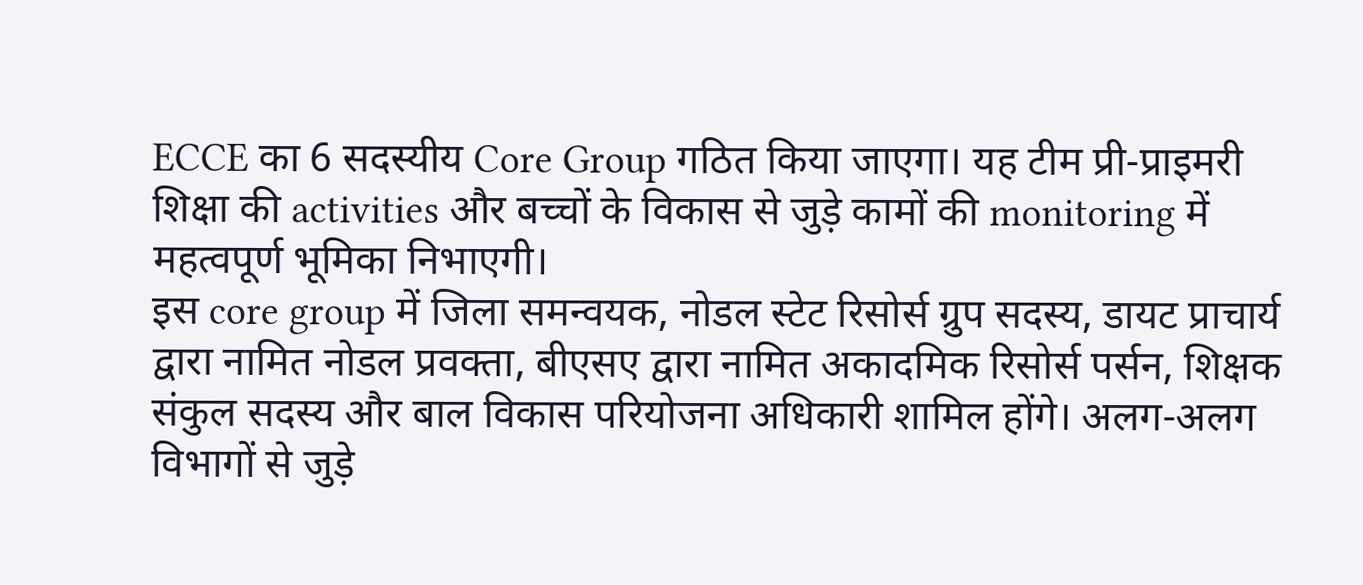ECCE का 6 सदस्यीय Core Group गठित किया जाएगा। यह टीम प्री-प्राइमरी शिक्षा की activities और बच्चों के विकास से जुड़े कामों की monitoring में महत्वपूर्ण भूमिका निभाएगी।
इस core group में जिला समन्वयक, नोडल स्टेट रिसोर्स ग्रुप सदस्य, डायट प्राचार्य द्वारा नामित नोडल प्रवक्ता, बीएसए द्वारा नामित अकादमिक रिसोर्स पर्सन, शिक्षक संकुल सदस्य और बाल विकास परियोजना अधिकारी शामिल होंगे। अलग-अलग विभागों से जुड़े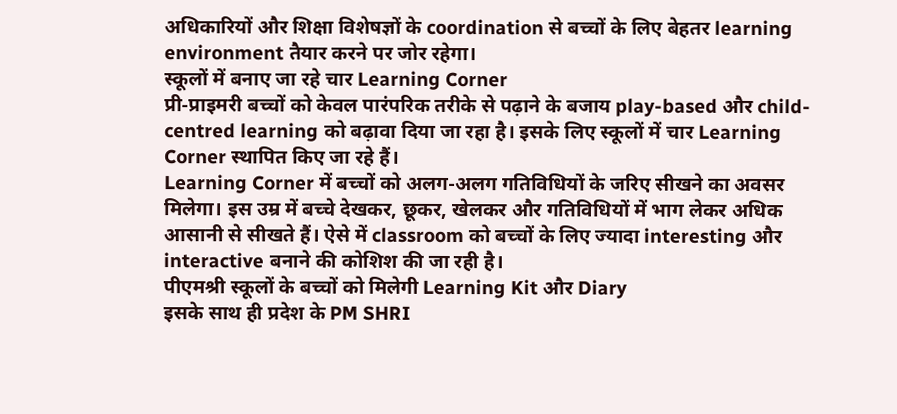अधिकारियों और शिक्षा विशेषज्ञों के coordination से बच्चों के लिए बेहतर learning environment तैयार करने पर जोर रहेगा।
स्कूलों में बनाए जा रहे चार Learning Corner
प्री-प्राइमरी बच्चों को केवल पारंपरिक तरीके से पढ़ाने के बजाय play-based और child-centred learning को बढ़ावा दिया जा रहा है। इसके लिए स्कूलों में चार Learning Corner स्थापित किए जा रहे हैं।
Learning Corner में बच्चों को अलग-अलग गतिविधियों के जरिए सीखने का अवसर मिलेगा। इस उम्र में बच्चे देखकर, छूकर, खेलकर और गतिविधियों में भाग लेकर अधिक आसानी से सीखते हैं। ऐसे में classroom को बच्चों के लिए ज्यादा interesting और interactive बनाने की कोशिश की जा रही है।
पीएमश्री स्कूलों के बच्चों को मिलेगी Learning Kit और Diary
इसके साथ ही प्रदेश के PM SHRI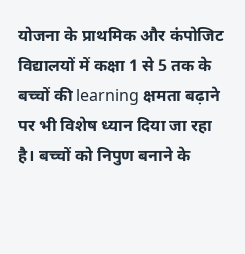योजना के प्राथमिक और कंपोजिट विद्यालयों में कक्षा 1 से 5 तक के बच्चों की learning क्षमता बढ़ाने पर भी विशेष ध्यान दिया जा रहा है। बच्चों को निपुण बनाने के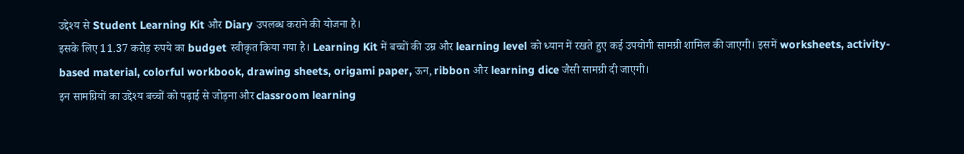उद्देश्य से Student Learning Kit और Diary उपलब्ध कराने की योजना है।
इसके लिए 11.37 करोड़ रुपये का budget स्वीकृत किया गया है। Learning Kit में बच्चों की उम्र और learning level को ध्यान में रखते हुए कई उपयोगी सामग्री शामिल की जाएगी। इसमें worksheets, activity-based material, colorful workbook, drawing sheets, origami paper, ऊन, ribbon और learning dice जैसी सामग्री दी जाएगी।
इन सामग्रियों का उद्देश्य बच्चों को पढ़ाई से जोड़ना और classroom learning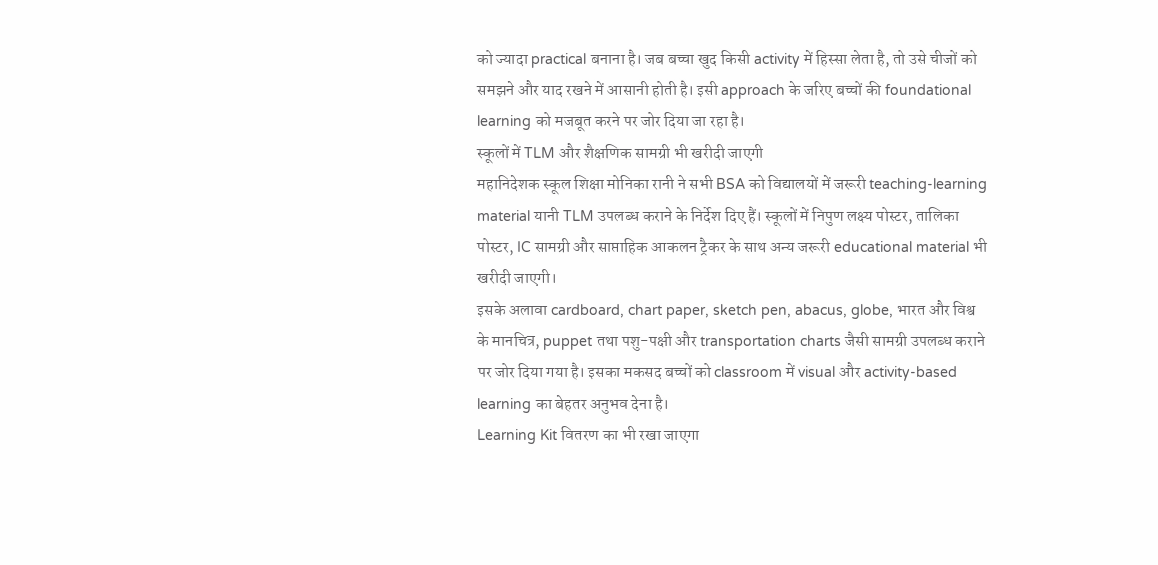को ज्यादा practical बनाना है। जब बच्चा खुद किसी activity में हिस्सा लेता है, तो उसे चीजों को समझने और याद रखने में आसानी होती है। इसी approach के जरिए बच्चों की foundational learning को मजबूत करने पर जोर दिया जा रहा है।
स्कूलों में TLM और शैक्षणिक सामग्री भी खरीदी जाएगी
महानिदेशक स्कूल शिक्षा मोनिका रानी ने सभी BSA को विद्यालयों में जरूरी teaching-learning material यानी TLM उपलब्ध कराने के निर्देश दिए हैं। स्कूलों में निपुण लक्ष्य पोस्टर, तालिका पोस्टर, IC सामग्री और साप्ताहिक आकलन ट्रैकर के साथ अन्य जरूरी educational material भी खरीदी जाएगी।
इसके अलावा cardboard, chart paper, sketch pen, abacus, globe, भारत और विश्व के मानचित्र, puppet तथा पशु-पक्षी और transportation charts जैसी सामग्री उपलब्ध कराने पर जोर दिया गया है। इसका मकसद बच्चों को classroom में visual और activity-based learning का बेहतर अनुभव देना है।
Learning Kit वितरण का भी रखा जाएगा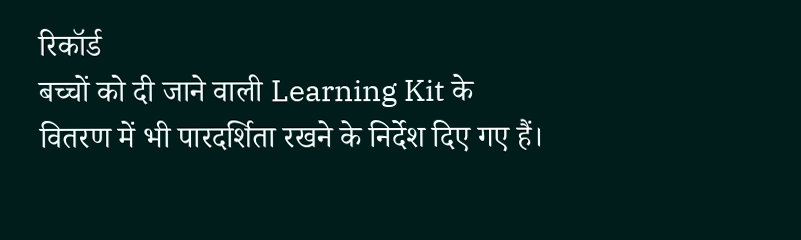रिकॉर्ड
बच्चों को दी जाने वाली Learning Kit के वितरण में भी पारदर्शिता रखने के निर्देश दिए गए हैं।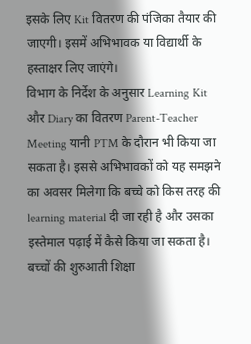इसके लिए Kit वितरण की पंजिका तैयार की जाएगी। इसमें अभिभावक या विद्यार्थी के हस्ताक्षर लिए जाएंगे।
विभाग के निर्देश के अनुसार Learning Kit और Diary का वितरण Parent-Teacher Meeting यानी PTM के दौरान भी किया जा सकता है। इससे अभिभावकों को यह समझने का अवसर मिलेगा कि बच्चे को किस तरह की learning material दी जा रही है और उसका इस्तेमाल पढ़ाई में कैसे किया जा सकता है।
बच्चों की शुरुआती शिक्षा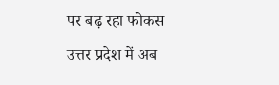पर बढ़ रहा फोकस
उत्तर प्रदेश में अब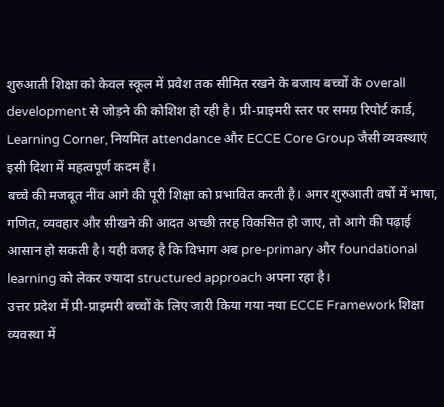शुरुआती शिक्षा को केवल स्कूल में प्रवेश तक सीमित रखने के बजाय बच्चों के overall development से जोड़ने की कोशिश हो रही है। प्री-प्राइमरी स्तर पर समग्र रिपोर्ट कार्ड, Learning Corner, नियमित attendance और ECCE Core Group जैसी व्यवस्थाएं इसी दिशा में महत्वपूर्ण कदम हैं।
बच्चे की मजबूत नींव आगे की पूरी शिक्षा को प्रभावित करती है। अगर शुरुआती वर्षों में भाषा, गणित, व्यवहार और सीखने की आदत अच्छी तरह विकसित हो जाए, तो आगे की पढ़ाई आसान हो सकती है। यही वजह है कि विभाग अब pre-primary और foundational learning को लेकर ज्यादा structured approach अपना रहा है।
उत्तर प्रदेश में प्री-प्राइमरी बच्चों के लिए जारी किया गया नया ECCE Framework शिक्षा व्यवस्था में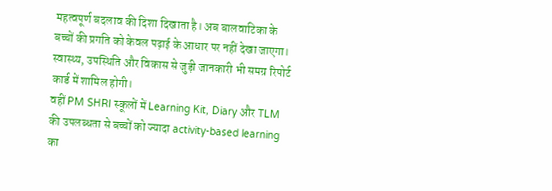महत्वपूर्ण बदलाव की दिशा दिखाता है। अब बालवाटिका के बच्चों की प्रगति को केवल पढ़ाई के आधार पर नहीं देखा जाएगा। स्वास्थ्य, उपस्थिति और विकास से जुड़ी जानकारी भी समग्र रिपोर्ट कार्ड में शामिल होगी।
वहीं PM SHRI स्कूलों में Learning Kit, Diary और TLM की उपलब्धता से बच्चों को ज्यादा activity-based learning का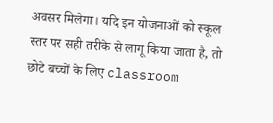अवसर मिलेगा। यदि इन योजनाओं को स्कूल स्तर पर सही तरीके से लागू किया जाता है, तो छोटे बच्चों के लिए classroom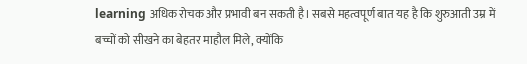learning अधिक रोचक और प्रभावी बन सकती है। सबसे महत्वपूर्ण बात यह है कि शुरुआती उम्र में बच्चों को सीखने का बेहतर माहौल मिले, क्योंकि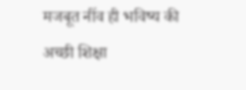मजबूत नींव ही भविष्य की अच्छी शिक्षा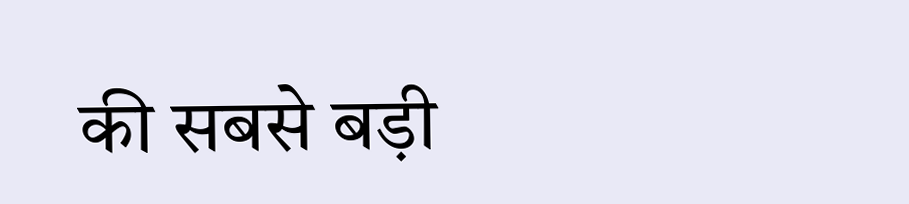की सबसे बड़ी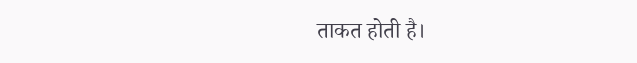ताकत होती है।